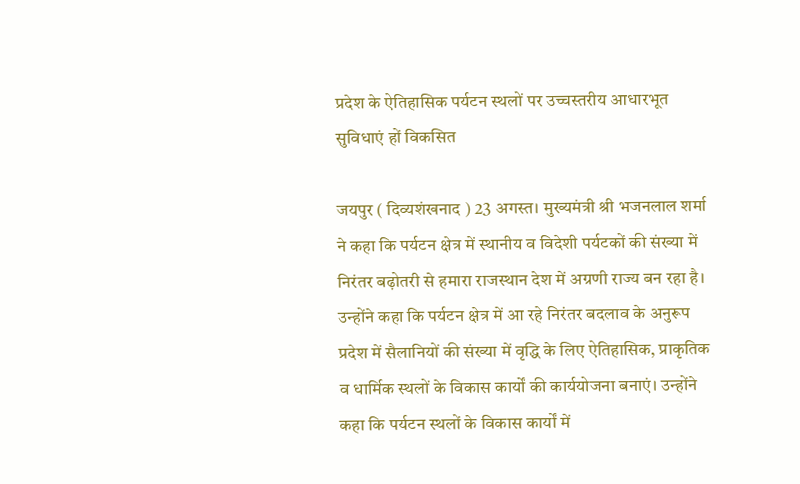प्रदेश के ऐतिहासिक पर्यटन स्थलों पर उच्चस्तरीय आधारभूत सुविधाएं हों विकसित

जयपुर ( दिव्यशंखनाद ) 23 अगस्त। मुख्यमंत्री श्री भजनलाल शर्मा ने कहा कि पर्यटन क्षेत्र में स्थानीय व विदेशी पर्यटकों की संख्या में निरंतर बढ़ोतरी से हमारा राजस्थान देश में अग्रणी राज्य बन रहा है। उन्होंने कहा कि पर्यटन क्षेत्र में आ रहे निरंतर बदलाव के अनुरूप प्रदेश में सैलानियों की संख्या में वृद्धि के लिए ऐतिहासिक, प्राकृतिक व धार्मिक स्थलों के विकास कार्यों की कार्ययोजना बनाएं। उन्होंने कहा कि पर्यटन स्थलों के विकास कार्यों में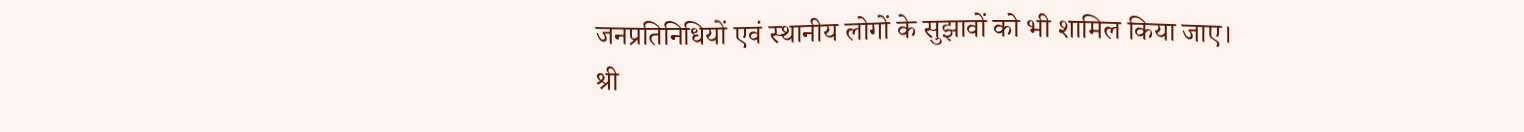जनप्रतिनिधियों एवं स्थानीय लोगों के सुझावों को भी शामिल किया जाए।
श्री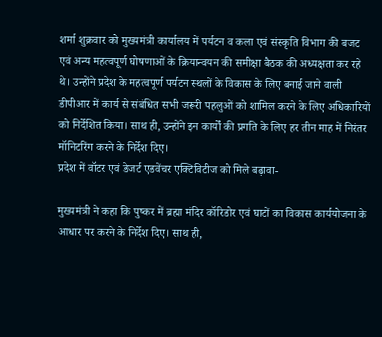शर्मा शुक्रवार को मुख्यमंत्री कार्यालय में पर्यटन व कला एवं संस्कृति विभाग की बजट एवं अन्य महत्वपूर्ण घोषणाओं के क्रियान्वयन की समीक्षा बैठक की अध्यक्षता कर रहे थे। उन्होंने प्रदेश के महत्वपूर्ण पर्यटन स्थलों के विकास के लिए बनाई जाने वाली डीपीआर में कार्य से संबंधित सभी जरूरी पहलुओं को शामिल करने के लिए अधिकारियों को निर्देशित किया। साथ ही, उन्होंने इन कार्यों की प्रगति के लिए हर तीन माह में निरंतर मॉनिटरिंग करने के निर्देश दिए।
प्रदेश में वॉटर एवं डेजर्ट एडवेंचर एक्टिविटीज को मिले बढ़ावा-

मुख्यमंत्री ने कहा कि पुष्कर में ब्रह्मा मंदिर कॉरिडोर एवं घाटों का विकास कार्ययोजना के आधार पर करने के निर्देश दिए। साथ ही,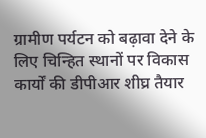ग्रामीण पर्यटन को बढ़ावा देने के लिए चिन्हित स्थानों पर विकास कार्यों की डीपीआर शीघ्र तैयार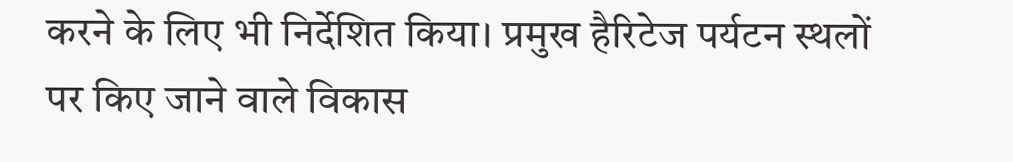करने के लिए भी निर्देशित किया। प्रमुख हैरिटेज पर्यटन स्थलों पर किए जाने वाले विकास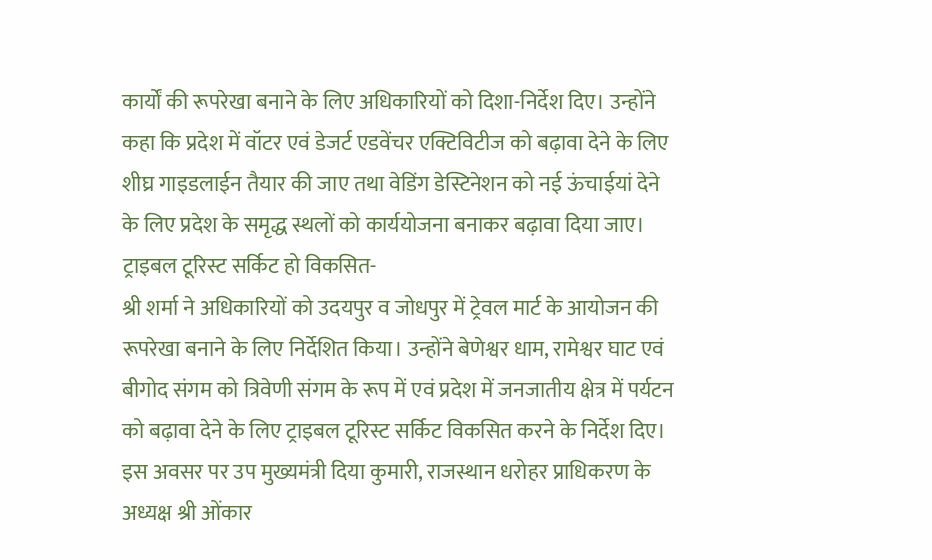कार्यों की रूपरेखा बनाने के लिए अधिकारियों को दिशा-निर्देश दिए। उन्होंने कहा कि प्रदेश में वॉटर एवं डेजर्ट एडवेंचर एक्टिविटीज को बढ़ावा देने के लिए शीघ्र गाइडलाईन तैयार की जाए तथा वेडिंग डेस्टिनेशन को नई ऊंचाईयां देने के लिए प्रदेश के समृद्ध स्थलों को कार्ययोजना बनाकर बढ़ावा दिया जाए।
ट्राइबल टूरिस्ट सर्किट हो विकसित-
श्री शर्मा ने अधिकारियों को उदयपुर व जोधपुर में ट्रेवल मार्ट के आयोजन की रूपरेखा बनाने के लिए निर्देशित किया। उन्होंने बेणेश्वर धाम, रामेश्वर घाट एवं बीगोद संगम को त्रिवेणी संगम के रूप में एवं प्रदेश में जनजातीय क्षेत्र में पर्यटन को बढ़ावा देने के लिए ट्राइबल टूरिस्ट सर्किट विकसित करने के निर्देश दिए। इस अवसर पर उप मुख्यमंत्री दिया कुमारी, राजस्थान धरोहर प्राधिकरण के अध्यक्ष श्री ओंकार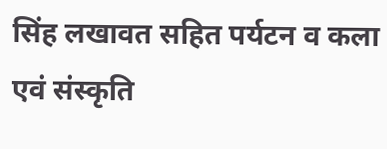सिंह लखावत सहित पर्यटन व कला एवं संस्कृति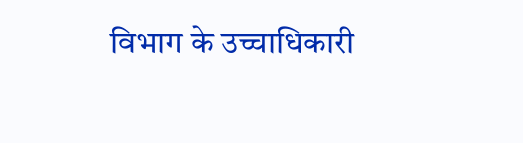विभाग के उच्चाधिकारी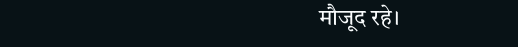मौजूद रहे।